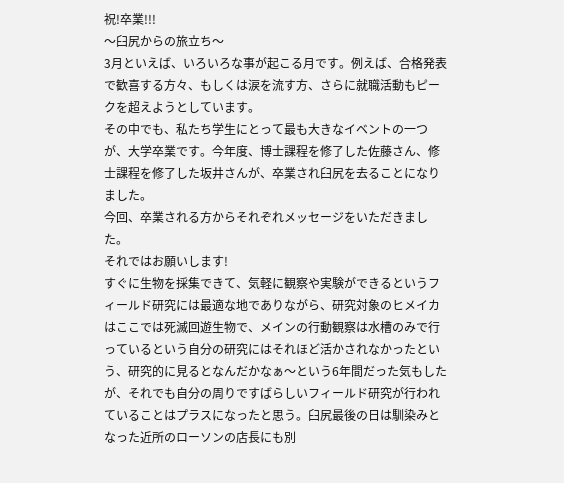祝!卒業!!!
〜臼尻からの旅立ち〜
3月といえば、いろいろな事が起こる月です。例えば、合格発表で歓喜する方々、もしくは涙を流す方、さらに就職活動もピークを超えようとしています。
その中でも、私たち学生にとって最も大きなイベントの一つが、大学卒業です。今年度、博士課程を修了した佐藤さん、修士課程を修了した坂井さんが、卒業され臼尻を去ることになりました。
今回、卒業される方からそれぞれメッセージをいただきました。
それではお願いします!
すぐに生物を採集できて、気軽に観察や実験ができるというフィールド研究には最適な地でありながら、研究対象のヒメイカはここでは死滅回遊生物で、メインの行動観察は水槽のみで行っているという自分の研究にはそれほど活かされなかったという、研究的に見るとなんだかなぁ〜という6年間だった気もしたが、それでも自分の周りですばらしいフィールド研究が行われていることはプラスになったと思う。臼尻最後の日は馴染みとなった近所のローソンの店長にも別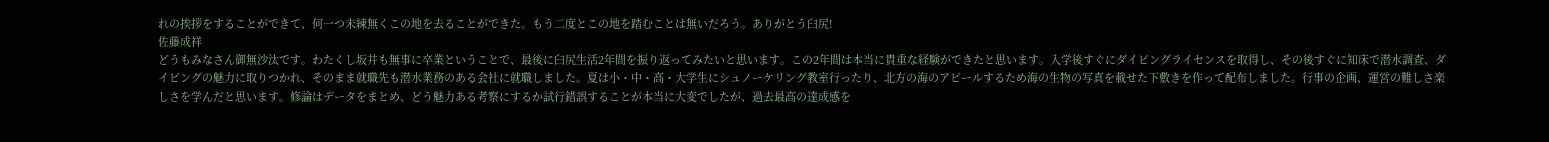れの挨拶をすることができて、何一つ未練無くこの地を去ることができた。もう二度とこの地を踏むことは無いだろう。ありがとう臼尻!
佐藤成祥
どうもみなさん御無沙汰です。わたくし坂井も無事に卒業ということで、最後に臼尻生活2年間を振り返ってみたいと思います。この2年間は本当に貴重な経験ができたと思います。入学後すぐにダイビングライセンスを取得し、その後すぐに知床で潜水調査、ダイビングの魅力に取りつかれ、そのまま就職先も潜水業務のある会社に就職しました。夏は小・中・高・大学生にシュノーケリング教室行ったり、北方の海のアピールするため海の生物の写真を載せた下敷きを作って配布しました。行事の企画、運営の難しさ楽しさを学んだと思います。修論はデータをまとめ、どう魅力ある考察にするか試行錯誤することが本当に大変でしたが、過去最高の達成感を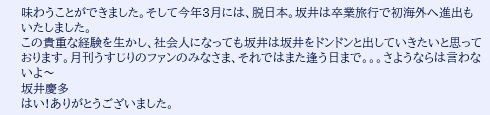味わうことができました。そして今年3月には、脱日本。坂井は卒業旅行で初海外へ進出もいたしました。
この貴重な経験を生かし、社会人になっても坂井は坂井をドンドンと出していきたいと思っております。月刊うすじりのファンのみなさま、それではまた逢う日まで。。。さようならは言わないよ〜
坂井慶多
はい!ありがとうございました。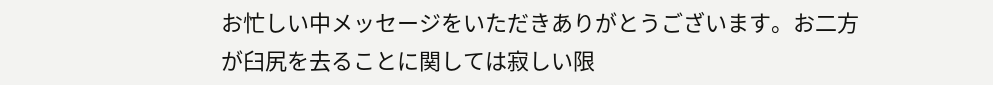お忙しい中メッセージをいただきありがとうございます。お二方が臼尻を去ることに関しては寂しい限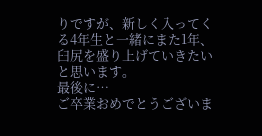りですが、新しく入ってくる4年生と一緒にまた1年、臼尻を盛り上げていきたいと思います。
最後に…
ご卒業おめでとうございま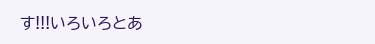す!!!いろいろとあ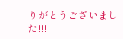りがとうございました!!!